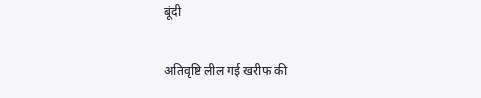बूंदी

अतिवृष्टि लील गई खरीफ की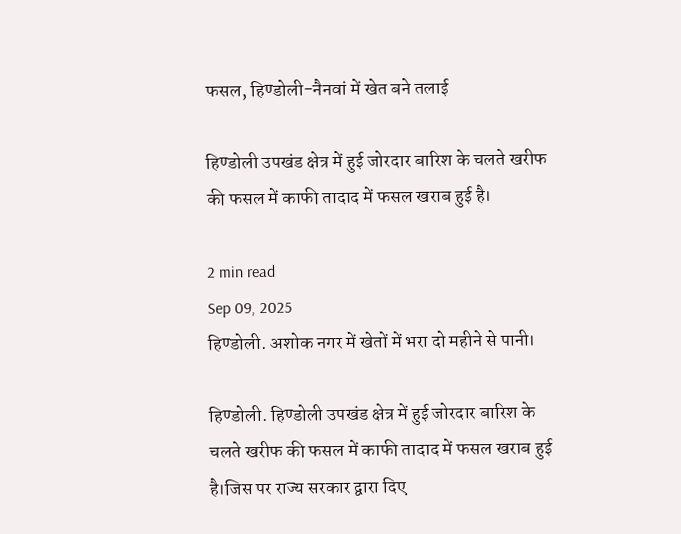फसल, हिण्डोली-नैनवां में खेत बने तलाई

हिण्डोली उपखंड क्षेत्र में हुई जोरदार बारिश के चलते खरीफ की फसल में काफी तादाद में फसल खराब हुई है।

2 min read
Sep 09, 2025
हिण्डोली. अशोक नगर में खेतों में भरा दो महीने से पानी।

हिण्डोली. हिण्डोली उपखंड क्षेत्र में हुई जोरदार बारिश के चलते खरीफ की फसल में काफी तादाद में फसल खराब हुई है।जिस पर राज्य सरकार द्वारा दिए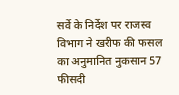सर्वे के निर्देश पर राजस्व विभाग ने खरीफ की फसल का अनुमानित नुकसान 57 फीसदी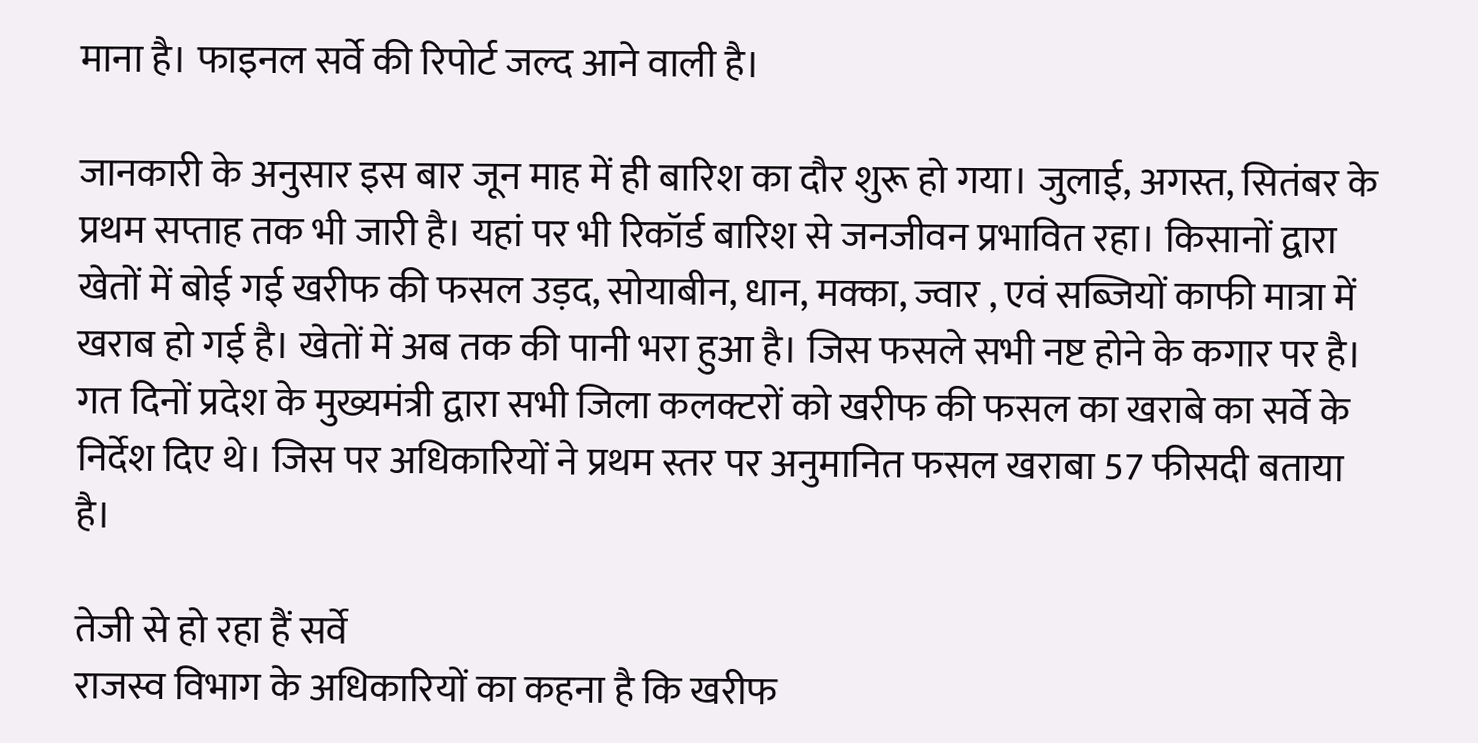माना है। फाइनल सर्वे की रिपोर्ट जल्द आने वाली है।

जानकारी के अनुसार इस बार जून माह में ही बारिश का दौर शुरू हो गया। जुलाई, अगस्त, सितंबर के प्रथम सप्ताह तक भी जारी है। यहां पर भी रिकॉर्ड बारिश से जनजीवन प्रभावित रहा। किसानों द्वारा खेतों में बोई गई खरीफ की फसल उड़द, सोयाबीन, धान, मक्का, ज्वार , एवं सब्जियों काफी मात्रा में खराब हो गई है। खेतों में अब तक की पानी भरा हुआ है। जिस फसले सभी नष्ट होने के कगार पर है। गत दिनों प्रदेश के मुख्यमंत्री द्वारा सभी जिला कलक्टरों को खरीफ की फसल का खराबे का सर्वे के निर्देश दिए थे। जिस पर अधिकारियों ने प्रथम स्तर पर अनुमानित फसल खराबा 57 फीसदी बताया है।

तेजी से हो रहा हैं सर्वे
राजस्व विभाग के अधिकारियों का कहना है कि खरीफ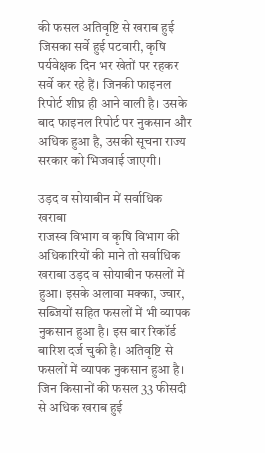की फसल अतिवृष्टि से खराब हुई जिसका सर्वे हुई पटवारी, कृषि पर्यवेक्षक दिन भर खेतों पर रहकर सर्वे कर रहे हैं। जिनकी फाइनल रिपोर्ट शीघ्र ही आने वाली है। उसके बाद फाइनल रिपोर्ट पर नुकसान और अधिक हुआ है, उसकी सूचना राज्य सरकार को भिजवाई जाएगी।

उड़द व सोयाबीन में सर्वाधिक खराबा
राजस्व विभाग व कृषि विभाग की अधिकारियों की माने तो सर्वाधिक खराबा उड़द व सोयाबीन फसलों में हुआ। इसके अलावा मक्का, ज्वार, सब्जियों सहित फसलों में भी व्यापक नुकसान हुआ है। इस बार रिकॉर्ड बारिश दर्ज चुकी है। अतिवृष्टि से फसलों में व्यापक नुकसान हुआ है। जिन किसानों की फसल 33 फीसदी से अधिक खराब हुई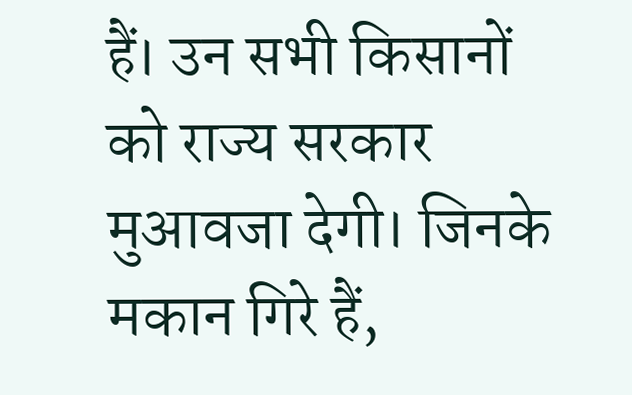हैं। उन सभी किसानों को राज्य सरकार मुआवजा देगी। जिनके मकान गिरे हैं,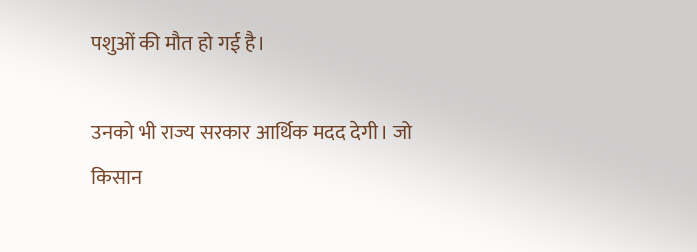पशुओं की मौत हो गई है।

उनको भी राज्य सरकार आर्थिक मदद देगी। जो किसान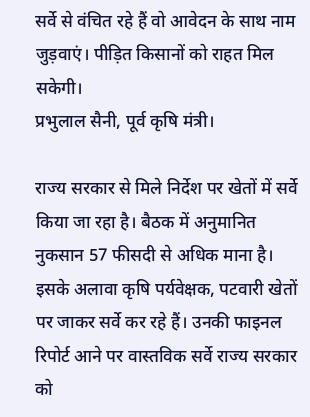सर्वे से वंचित रहे हैं वो आवेदन के साथ नाम जुड़वाएं। पीड़ित किसानों को राहत मिल सकेगी।
प्रभुलाल सैनी, पूर्व कृषि मंत्री।

राज्य सरकार से मिले निर्देश पर खेतों में सर्वे किया जा रहा है। बैठक में अनुमानित नुकसान 57 फीसदी से अधिक माना है। इसके अलावा कृषि पर्यवेक्षक, पटवारी खेतों पर जाकर सर्वे कर रहे हैं। उनकी फाइनल रिपोर्ट आने पर वास्तविक सर्वे राज्य सरकार को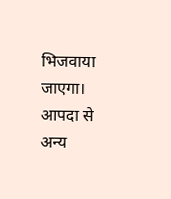भिजवाया जाएगा। आपदा से अन्य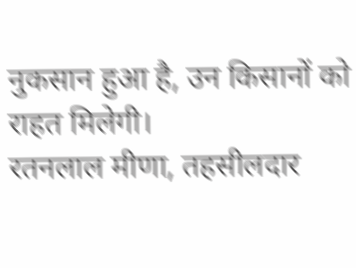नुकसान हुआ है, उन किसानों को राहत मिलेगी।
रतनलाल मीणा, तहसीलदार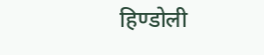हिण्डोली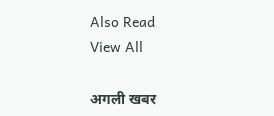Also Read
View All

अगली खबर